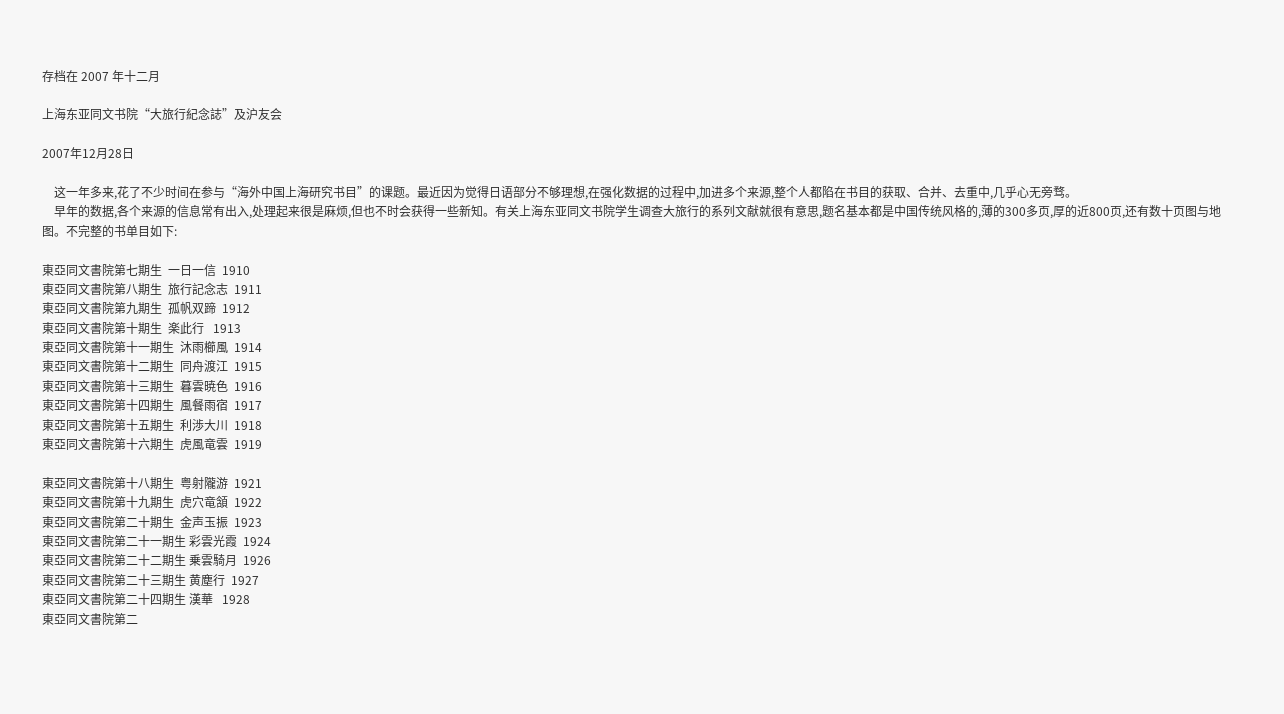存档在 2007 年十二月

上海东亚同文书院“大旅行紀念誌”及沪友会

2007年12月28日

    这一年多来,花了不少时间在参与“海外中国上海研究书目”的课题。最近因为觉得日语部分不够理想,在强化数据的过程中,加进多个来源,整个人都陷在书目的获取、合并、去重中,几乎心无旁骛。
    早年的数据,各个来源的信息常有出入,处理起来很是麻烦,但也不时会获得一些新知。有关上海东亚同文书院学生调查大旅行的系列文献就很有意思,题名基本都是中国传统风格的,薄的300多页,厚的近800页,还有数十页图与地图。不完整的书单目如下:

東亞同文書院第七期生  一日一信  1910
東亞同文書院第八期生  旅行記念志  1911
東亞同文書院第九期生  孤帆双蹄  1912
東亞同文書院第十期生  楽此行   1913
東亞同文書院第十一期生  沐雨櫛風  1914
東亞同文書院第十二期生  同舟渡江  1915
東亞同文書院第十三期生  暮雲暁色  1916
東亞同文書院第十四期生  風餐雨宿  1917
東亞同文書院第十五期生  利渉大川  1918
東亞同文書院第十六期生  虎風竜雲  1919

東亞同文書院第十八期生  粤射隴游  1921
東亞同文書院第十九期生  虎穴竜頷  1922
東亞同文書院第二十期生  金声玉振  1923
東亞同文書院第二十一期生 彩雲光霞  1924
東亞同文書院第二十二期生 乗雲騎月  1926
東亞同文書院第二十三期生 黄塵行  1927
東亞同文書院第二十四期生 漢華   1928
東亞同文書院第二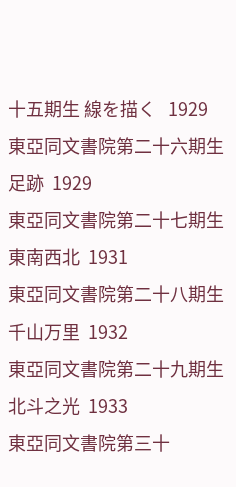十五期生 線を描く   1929
東亞同文書院第二十六期生 足跡  1929
東亞同文書院第二十七期生 東南西北  1931
東亞同文書院第二十八期生 千山万里  1932
東亞同文書院第二十九期生 北斗之光  1933
東亞同文書院第三十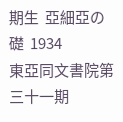期生  亞細亞の礎  1934
東亞同文書院第三十一期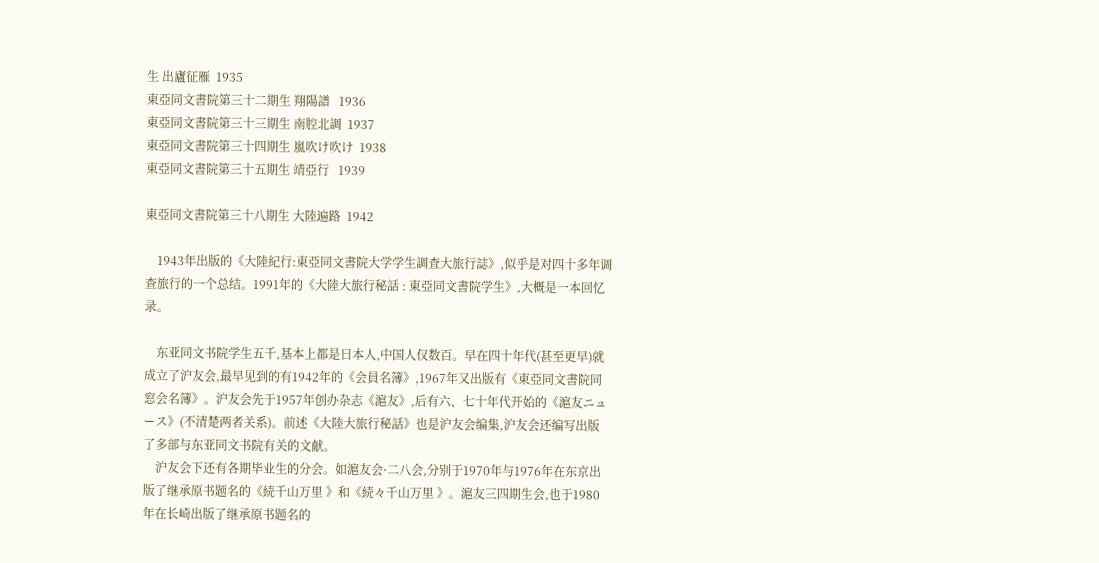生 出廬征雁  1935
東亞同文書院第三十二期生 翔陽譜   1936
東亞同文書院第三十三期生 南腔北調  1937
東亞同文書院第三十四期生 嵐吹け吹け  1938
東亞同文書院第三十五期生 靖亞行   1939

東亞同文書院第三十八期生 大陸遍路  1942

    1943年出版的《大陸紀行:東亞同文書院大学学生調査大旅行誌》,似乎是对四十多年调查旅行的一个总结。1991年的《大陸大旅行秘話 : 東亞同文書院学生》,大概是一本回忆录。

    东亚同文书院学生五千,基本上都是日本人,中国人仅数百。早在四十年代(甚至更早)就成立了沪友会,最早见到的有1942年的《会員名簿》,1967年又出版有《東亞同文書院同窓会名簿》。沪友会先于1957年创办杂志《滬友》,后有六、七十年代开始的《滬友ニュース》(不清楚两者关系)。前述《大陸大旅行秘話》也是沪友会编集,沪友会还编写出版了多部与东亚同文书院有关的文献。
    沪友会下还有各期毕业生的分会。如滬友会·二八会,分别于1970年与1976年在东京出版了继承原书题名的《続千山万里 》和《続々千山万里 》。滬友三四期生会,也于1980年在长崎出版了继承原书题名的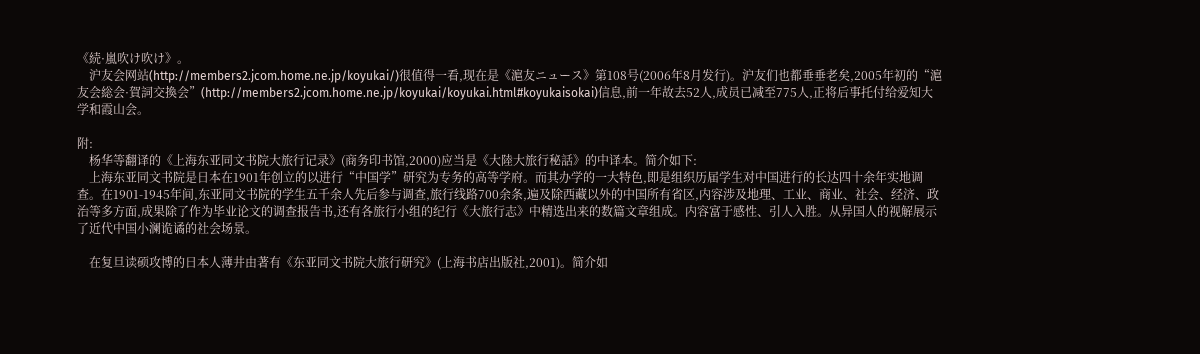《続·嵐吹け吹け》。
    沪友会网站(http://members2.jcom.home.ne.jp/koyukai/)很值得一看,现在是《滬友ニュース》第108号(2006年8月发行)。沪友们也都垂垂老矣,2005年初的“滬友会総会·賀詞交換会”(http://members2.jcom.home.ne.jp/koyukai/koyukai.html#koyukaisokai)信息,前一年故去52人,成员已减至775人,正将后事托付给爱知大学和霞山会。

附:
    杨华等翻译的《上海东亚同文书院大旅行记录》(商务印书馆,2000)应当是《大陸大旅行秘話》的中译本。简介如下:
    上海东亚同文书院是日本在1901年创立的以进行“中国学”研究为专务的高等学府。而其办学的一大特色,即是组织历届学生对中国进行的长达四十余年实地调查。在1901-1945年间,东亚同文书院的学生五千余人先后参与调查,旅行线路700余条,遍及除西藏以外的中国所有省区,内容涉及地理、工业、商业、社会、经济、政治等多方面,成果除了作为毕业论文的调查报告书,还有各旅行小组的纪行《大旅行志》中精选出来的数篇文章组成。内容富于感性、引人入胜。从异国人的视解展示了近代中国小澜诡谲的社会场景。

    在复旦读硕攻博的日本人薄井由著有《东亚同文书院大旅行研究》(上海书店出版社,2001)。简介如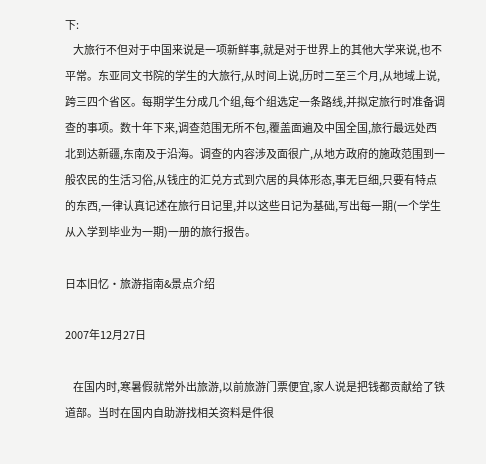下:
    大旅行不但对于中国来说是一项新鲜事,就是对于世界上的其他大学来说,也不平常。东亚同文书院的学生的大旅行,从时间上说,历时二至三个月,从地域上说,跨三四个省区。每期学生分成几个组,每个组选定一条路线,并拟定旅行时准备调查的事项。数十年下来,调查范围无所不包,覆盖面遍及中国全国,旅行最远处西北到达新疆,东南及于沿海。调查的内容涉及面很广,从地方政府的施政范围到一般农民的生活习俗,从钱庄的汇兑方式到穴居的具体形态,事无巨细,只要有特点的东西,一律认真记述在旅行日记里,并以这些日记为基础,写出每一期(一个学生从入学到毕业为一期)一册的旅行报告。

日本旧忆·旅游指南&景点介绍

2007年12月27日

    在国内时,寒暑假就常外出旅游,以前旅游门票便宜,家人说是把钱都贡献给了铁道部。当时在国内自助游找相关资料是件很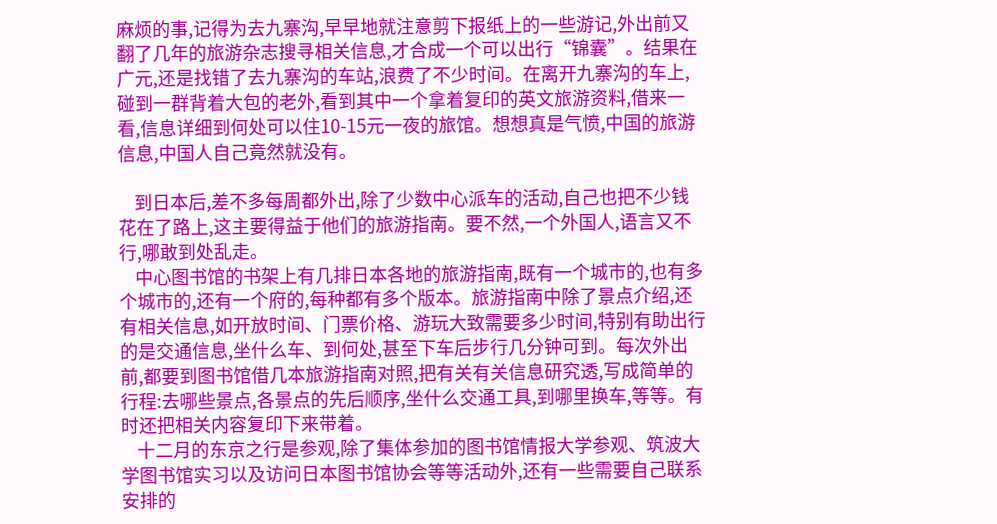麻烦的事,记得为去九寨沟,早早地就注意剪下报纸上的一些游记,外出前又翻了几年的旅游杂志搜寻相关信息,才合成一个可以出行“锦囊”。结果在广元,还是找错了去九寨沟的车站,浪费了不少时间。在离开九寨沟的车上,碰到一群背着大包的老外,看到其中一个拿着复印的英文旅游资料,借来一看,信息详细到何处可以住10-15元一夜的旅馆。想想真是气愤,中国的旅游信息,中国人自己竟然就没有。

    到日本后,差不多每周都外出,除了少数中心派车的活动,自己也把不少钱花在了路上,这主要得益于他们的旅游指南。要不然,一个外国人,语言又不行,哪敢到处乱走。
    中心图书馆的书架上有几排日本各地的旅游指南,既有一个城市的,也有多个城市的,还有一个府的,每种都有多个版本。旅游指南中除了景点介绍,还有相关信息,如开放时间、门票价格、游玩大致需要多少时间,特别有助出行的是交通信息,坐什么车、到何处,甚至下车后步行几分钟可到。每次外出前,都要到图书馆借几本旅游指南对照,把有关有关信息研究透,写成简单的行程:去哪些景点,各景点的先后顺序,坐什么交通工具,到哪里换车,等等。有时还把相关内容复印下来带着。
    十二月的东京之行是参观,除了集体参加的图书馆情报大学参观、筑波大学图书馆实习以及访问日本图书馆协会等等活动外,还有一些需要自己联系安排的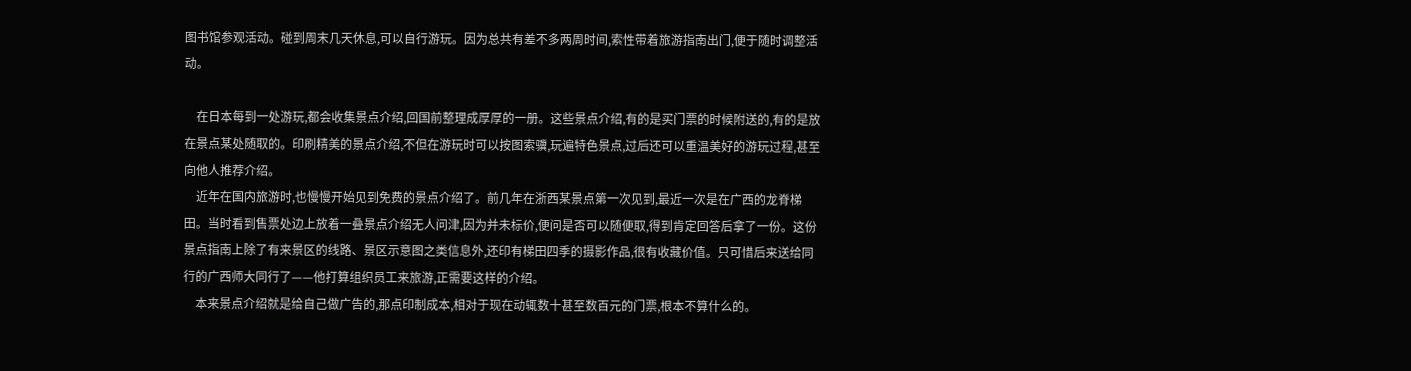图书馆参观活动。碰到周末几天休息,可以自行游玩。因为总共有差不多两周时间,索性带着旅游指南出门,便于随时调整活动。

    在日本每到一处游玩,都会收集景点介绍,回国前整理成厚厚的一册。这些景点介绍,有的是买门票的时候附送的,有的是放在景点某处随取的。印刷精美的景点介绍,不但在游玩时可以按图索骥,玩遍特色景点,过后还可以重温美好的游玩过程,甚至向他人推荐介绍。
    近年在国内旅游时,也慢慢开始见到免费的景点介绍了。前几年在浙西某景点第一次见到,最近一次是在广西的龙脊梯田。当时看到售票处边上放着一叠景点介绍无人问津,因为并未标价,便问是否可以随便取,得到肯定回答后拿了一份。这份景点指南上除了有来景区的线路、景区示意图之类信息外,还印有梯田四季的摄影作品,很有收藏价值。只可惜后来送给同行的广西师大同行了——他打算组织员工来旅游,正需要这样的介绍。
    本来景点介绍就是给自己做广告的,那点印制成本,相对于现在动辄数十甚至数百元的门票,根本不算什么的。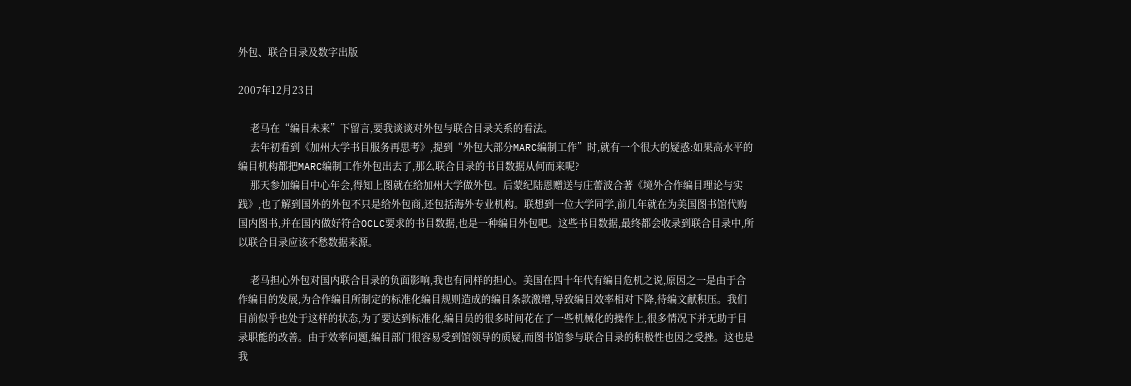外包、联合目录及数字出版

2007年12月23日

    老马在“编目未来”下留言,要我谈谈对外包与联合目录关系的看法。
    去年初看到《加州大学书目服务再思考》,提到“外包大部分MARC编制工作”时,就有一个很大的疑惑:如果高水平的编目机构都把MARC编制工作外包出去了,那么联合目录的书目数据从何而来呢?
    那天参加编目中心年会,得知上图就在给加州大学做外包。后蒙纪陆恩赠送与庄蕾波合著《境外合作编目理论与实践》,也了解到国外的外包不只是给外包商,还包括海外专业机构。联想到一位大学同学,前几年就在为美国图书馆代购国内图书,并在国内做好符合OCLC要求的书目数据,也是一种编目外包吧。这些书目数据,最终都会收录到联合目录中,所以联合目录应该不愁数据来源。

    老马担心外包对国内联合目录的负面影响,我也有同样的担心。美国在四十年代有编目危机之说,原因之一是由于合作编目的发展,为合作编目所制定的标准化编目规则造成的编目条款激增,导致编目效率相对下降,待编文献积压。我们目前似乎也处于这样的状态,为了要达到标准化,编目员的很多时间花在了一些机械化的操作上,很多情况下并无助于目录职能的改善。由于效率问题,编目部门很容易受到馆领导的质疑,而图书馆参与联合目录的积极性也因之受挫。这也是我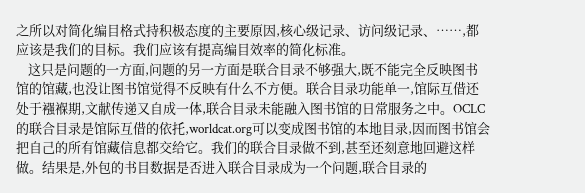之所以对简化编目格式持积极态度的主要原因,核心级记录、访问级记录、……,都应该是我们的目标。我们应该有提高编目效率的简化标准。
    这只是问题的一方面,问题的另一方面是联合目录不够强大,既不能完全反映图书馆的馆藏,也没让图书馆觉得不反映有什么不方便。联合目录功能单一,馆际互借还处于襁褓期,文献传递又自成一体,联合目录未能融入图书馆的日常服务之中。OCLC的联合目录是馆际互借的依托,worldcat.org可以变成图书馆的本地目录,因而图书馆会把自己的所有馆藏信息都交给它。我们的联合目录做不到,甚至还刻意地回避这样做。结果是,外包的书目数据是否进入联合目录成为一个问题,联合目录的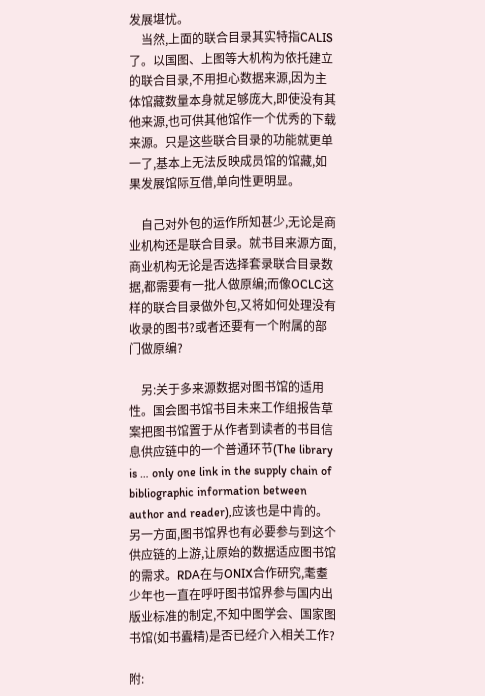发展堪忧。
    当然,上面的联合目录其实特指CALIS了。以国图、上图等大机构为依托建立的联合目录,不用担心数据来源,因为主体馆藏数量本身就足够庞大,即使没有其他来源,也可供其他馆作一个优秀的下载来源。只是这些联合目录的功能就更单一了,基本上无法反映成员馆的馆藏,如果发展馆际互借,单向性更明显。

    自己对外包的运作所知甚少,无论是商业机构还是联合目录。就书目来源方面,商业机构无论是否选择套录联合目录数据,都需要有一批人做原编;而像OCLC这样的联合目录做外包,又将如何处理没有收录的图书?或者还要有一个附属的部门做原编?

    另:关于多来源数据对图书馆的适用性。国会图书馆书目未来工作组报告草案把图书馆置于从作者到读者的书目信息供应链中的一个普通环节(The library is … only one link in the supply chain of bibliographic information between author and reader),应该也是中肯的。另一方面,图书馆界也有必要参与到这个供应链的上游,让原始的数据适应图书馆的需求。RDA在与ONIX合作研究,耄耋少年也一直在呼吁图书馆界参与国内出版业标准的制定,不知中图学会、国家图书馆(如书蠹精)是否已经介入相关工作?

附: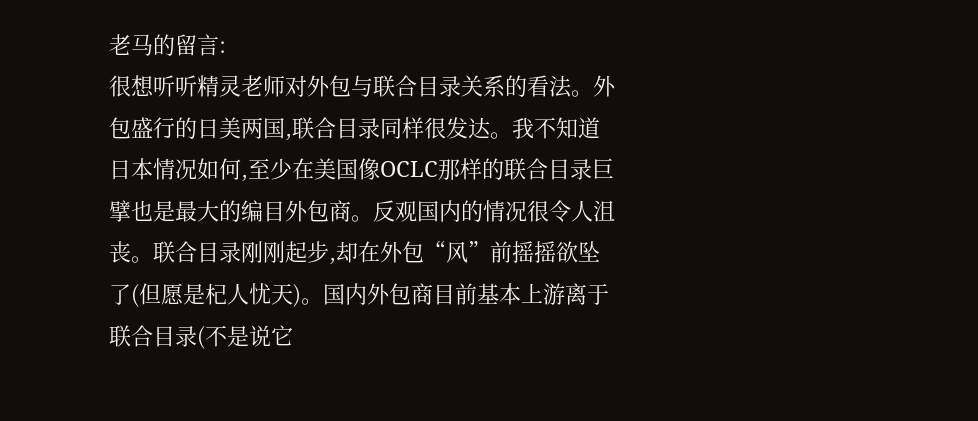老马的留言:
很想听听精灵老师对外包与联合目录关系的看法。外包盛行的日美两国,联合目录同样很发达。我不知道日本情况如何,至少在美国像OCLC那样的联合目录巨擘也是最大的编目外包商。反观国内的情况很令人沮丧。联合目录刚刚起步,却在外包“风”前摇摇欲坠了(但愿是杞人忧天)。国内外包商目前基本上游离于联合目录(不是说它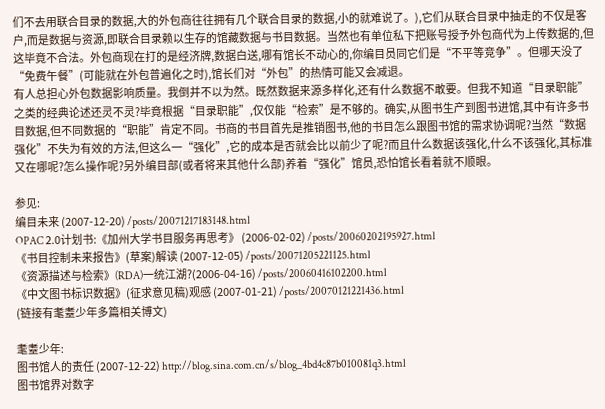们不去用联合目录的数据,大的外包商往往拥有几个联合目录的数据,小的就难说了。),它们从联合目录中抽走的不仅是客户,而是数据与资源,即联合目录赖以生存的馆藏数据与书目数据。当然也有单位私下把账号授予外包商代为上传数据的,但这毕竟不合法。外包商现在打的是经济牌,数据白送,哪有馆长不动心的,你编目员同它们是“不平等竞争”。但哪天没了“免费午餐”(可能就在外包普遍化之时),馆长们对“外包”的热情可能又会减退。
有人总担心外包数据影响质量。我倒并不以为然。既然数据来源多样化,还有什么数据不敢要。但我不知道“目录职能”之类的经典论述还灵不灵?毕竟根据“目录职能”,仅仅能“检索”是不够的。确实,从图书生产到图书进馆,其中有许多书目数据,但不同数据的“职能”肯定不同。书商的书目首先是推销图书,他的书目怎么跟图书馆的需求协调呢?当然“数据强化”不失为有效的方法,但这么一“强化”,它的成本是否就会比以前少了呢?而且什么数据该强化,什么不该强化,其标准又在哪呢?怎么操作呢?另外编目部(或者将来其他什么部)养着“强化”馆员,恐怕馆长看着就不顺眼。

参见:
编目未来 (2007-12-20) /posts/20071217183148.html
OPAC 2.0计划书:《加州大学书目服务再思考》 (2006-02-02) /posts/20060202195927.html
《书目控制未来报告》(草案)解读 (2007-12-05) /posts/20071205221125.html
《资源描述与检索》(RDA)一统江湖?(2006-04-16) /posts/20060416102200.html
《中文图书标识数据》(征求意见稿)观感 (2007-01-21) /posts/20070121221436.html
(链接有耄耋少年多篇相关博文)

耄耋少年:
图书馆人的责任 (2007-12-22) http://blog.sina.com.cn/s/blog_4bd4c87b010081q3.html
图书馆界对数字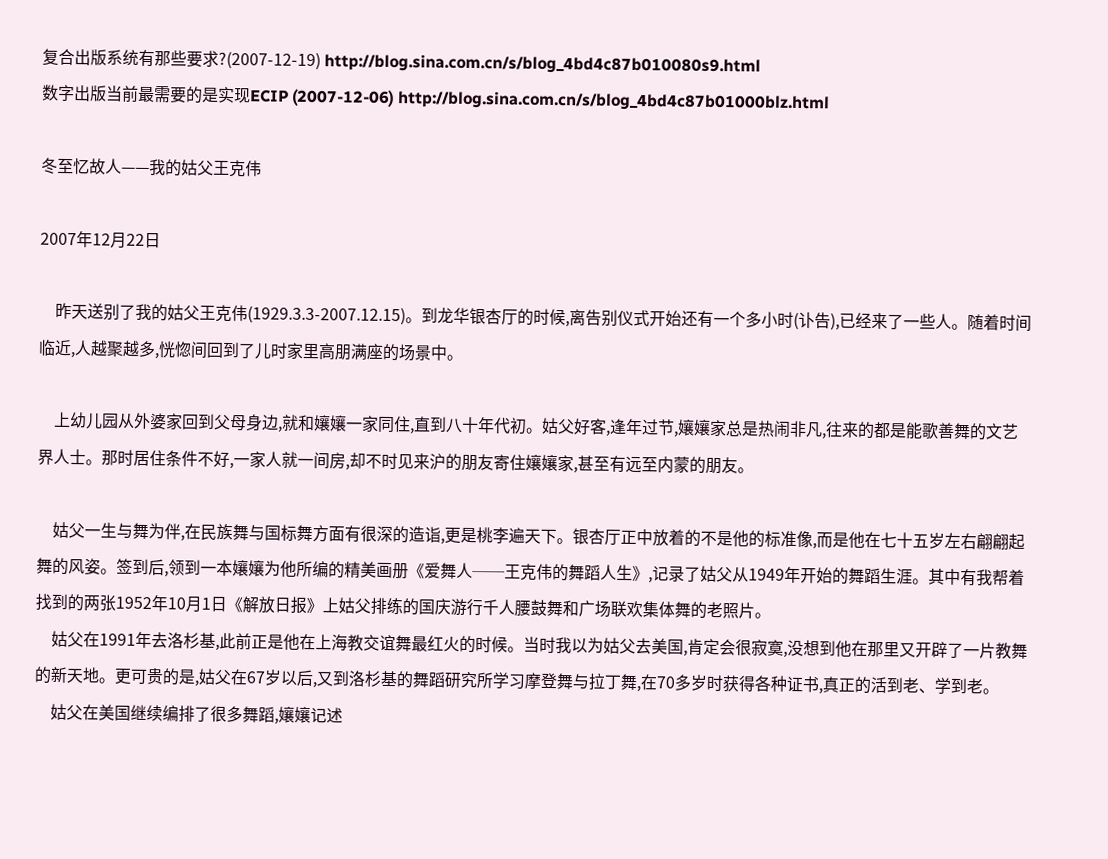复合出版系统有那些要求?(2007-12-19) http://blog.sina.com.cn/s/blog_4bd4c87b010080s9.html
数字出版当前最需要的是实现ECIP (2007-12-06) http://blog.sina.com.cn/s/blog_4bd4c87b01000blz.html

冬至忆故人——我的姑父王克伟

2007年12月22日

    昨天送别了我的姑父王克伟(1929.3.3-2007.12.15)。到龙华银杏厅的时候,离告别仪式开始还有一个多小时(讣告),已经来了一些人。随着时间临近,人越聚越多,恍惚间回到了儿时家里高朋满座的场景中。

    上幼儿园从外婆家回到父母身边,就和孃孃一家同住,直到八十年代初。姑父好客,逢年过节,孃孃家总是热闹非凡,往来的都是能歌善舞的文艺界人士。那时居住条件不好,一家人就一间房,却不时见来沪的朋友寄住孃孃家,甚至有远至内蒙的朋友。

    姑父一生与舞为伴,在民族舞与国标舞方面有很深的造诣,更是桃李遍天下。银杏厅正中放着的不是他的标准像,而是他在七十五岁左右翩翩起舞的风姿。签到后,领到一本孃孃为他所编的精美画册《爱舞人──王克伟的舞蹈人生》,记录了姑父从1949年开始的舞蹈生涯。其中有我帮着找到的两张1952年10月1日《解放日报》上姑父排练的国庆游行千人腰鼓舞和广场联欢集体舞的老照片。
    姑父在1991年去洛杉基,此前正是他在上海教交谊舞最红火的时候。当时我以为姑父去美国,肯定会很寂寞,没想到他在那里又开辟了一片教舞的新天地。更可贵的是,姑父在67岁以后,又到洛杉基的舞蹈研究所学习摩登舞与拉丁舞,在70多岁时获得各种证书,真正的活到老、学到老。
    姑父在美国继续编排了很多舞蹈,孃孃记述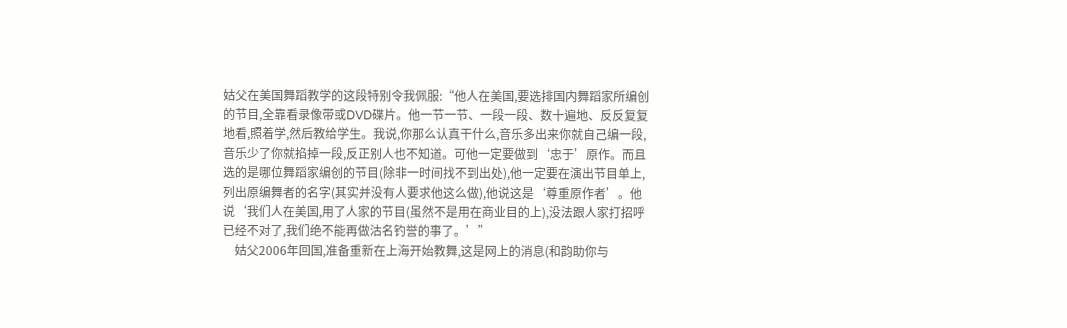姑父在美国舞蹈教学的这段特别令我佩服:“他人在美国,要选排国内舞蹈家所编创的节目,全靠看录像带或DVD碟片。他一节一节、一段一段、数十遍地、反反复复地看,照着学,然后教给学生。我说,你那么认真干什么,音乐多出来你就自己编一段,音乐少了你就掐掉一段,反正别人也不知道。可他一定要做到‘忠于’原作。而且选的是哪位舞蹈家编创的节目(除非一时间找不到出处),他一定要在演出节目单上,列出原编舞者的名字(其实并没有人要求他这么做),他说这是‘尊重原作者’。他说‘我们人在美国,用了人家的节目(虽然不是用在商业目的上),没法跟人家打招呼已经不对了,我们绝不能再做沽名钓誉的事了。’”
    姑父2006年回国,准备重新在上海开始教舞,这是网上的消息(和韵助你与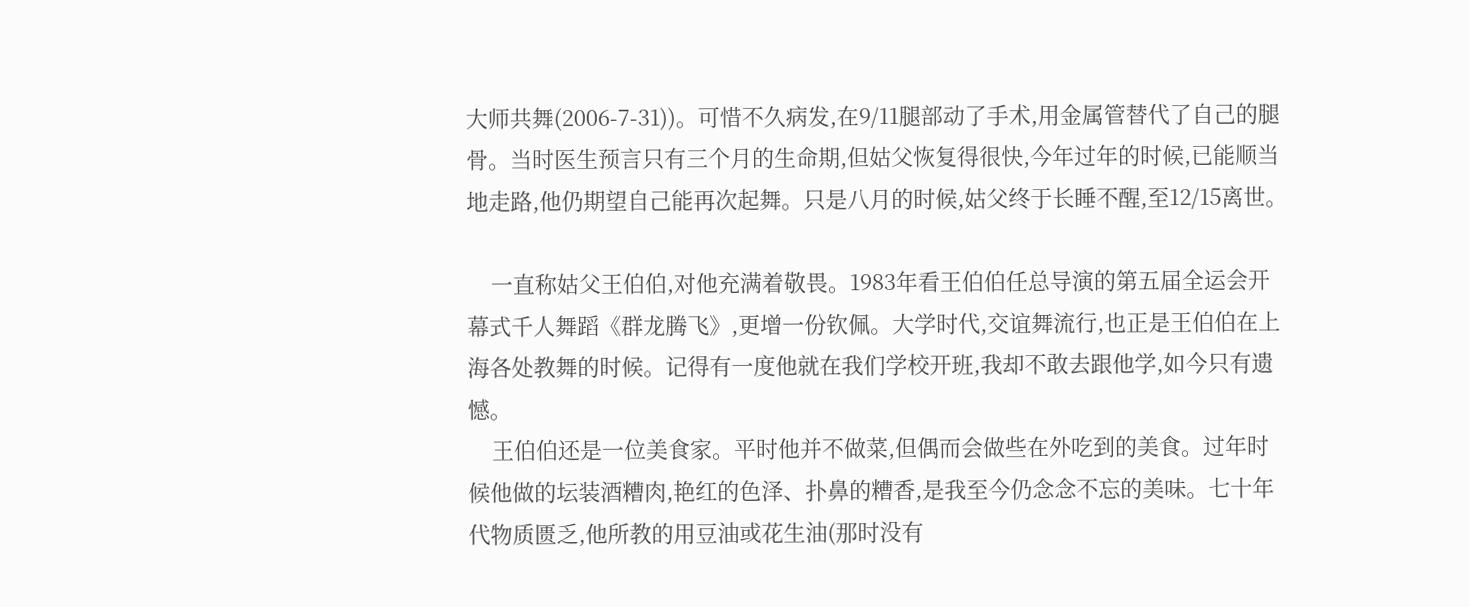大师共舞(2006-7-31))。可惜不久病发,在9/11腿部动了手术,用金属管替代了自己的腿骨。当时医生预言只有三个月的生命期,但姑父恢复得很快,今年过年的时候,已能顺当地走路,他仍期望自己能再次起舞。只是八月的时候,姑父终于长睡不醒,至12/15离世。

    一直称姑父王伯伯,对他充满着敬畏。1983年看王伯伯任总导演的第五届全运会开幕式千人舞蹈《群龙腾飞》,更增一份钦佩。大学时代,交谊舞流行,也正是王伯伯在上海各处教舞的时候。记得有一度他就在我们学校开班,我却不敢去跟他学,如今只有遗憾。
    王伯伯还是一位美食家。平时他并不做菜,但偶而会做些在外吃到的美食。过年时候他做的坛装酒糟肉,艳红的色泽、扑鼻的糟香,是我至今仍念念不忘的美味。七十年代物质匮乏,他所教的用豆油或花生油(那时没有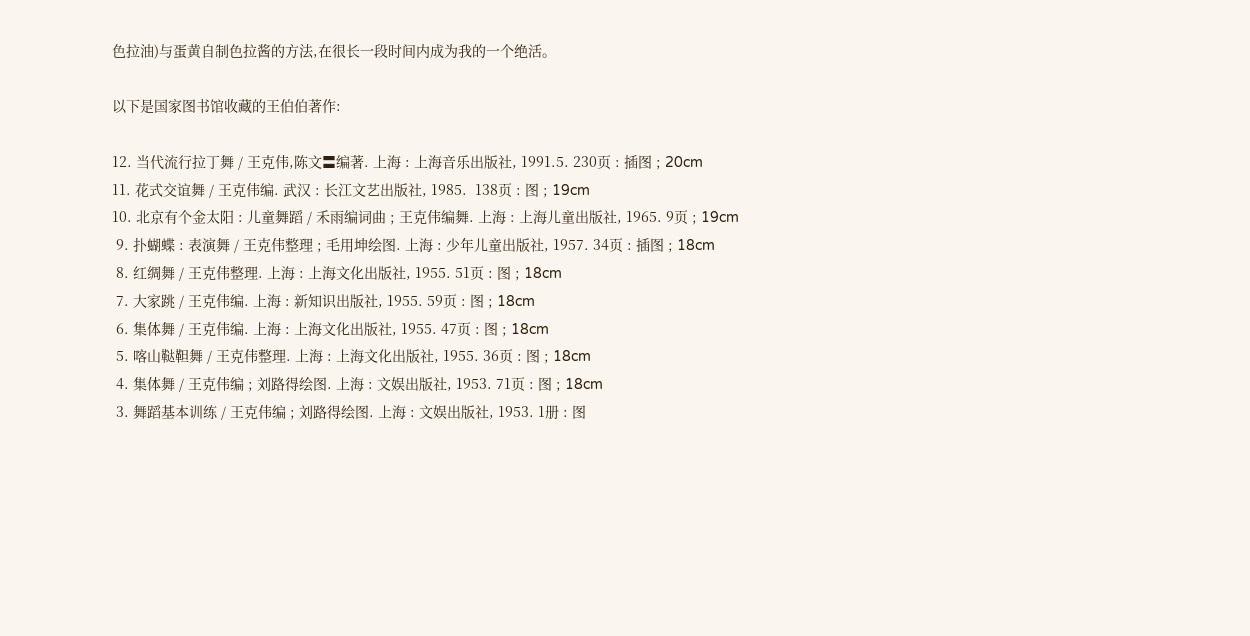色拉油)与蛋黄自制色拉酱的方法,在很长一段时间内成为我的一个绝活。

以下是国家图书馆收藏的王伯伯著作:

12. 当代流行拉丁舞 / 王克伟,陈文〓编著. 上海 : 上海音乐出版社, 1991.5. 230页 : 插图 ; 20cm
11. 花式交谊舞 / 王克伟编. 武汉 : 长江文艺出版社, 1985.  138页 : 图 ; 19cm
10. 北京有个金太阳 : 儿童舞蹈 / 禾雨编词曲 ; 王克伟编舞. 上海 : 上海儿童出版社, 1965. 9页 ; 19cm
 9. 扑蝴蝶 : 表演舞 / 王克伟整理 ; 毛用坤绘图. 上海 : 少年儿童出版社, 1957. 34页 : 插图 ; 18cm
 8. 红绸舞 / 王克伟整理. 上海 : 上海文化出版社, 1955. 51页 : 图 ; 18cm
 7. 大家跳 / 王克伟编. 上海 : 新知识出版社, 1955. 59页 : 图 ; 18cm
 6. 集体舞 / 王克伟编. 上海 : 上海文化出版社, 1955. 47页 : 图 ; 18cm
 5. 喀山鞑靼舞 / 王克伟整理. 上海 : 上海文化出版社, 1955. 36页 : 图 ; 18cm
 4. 集体舞 / 王克伟编 ; 刘路得绘图. 上海 : 文娱出版社, 1953. 71页 : 图 ; 18cm
 3. 舞蹈基本训练 / 王克伟编 ; 刘路得绘图. 上海 : 文娱出版社, 1953. 1册 : 图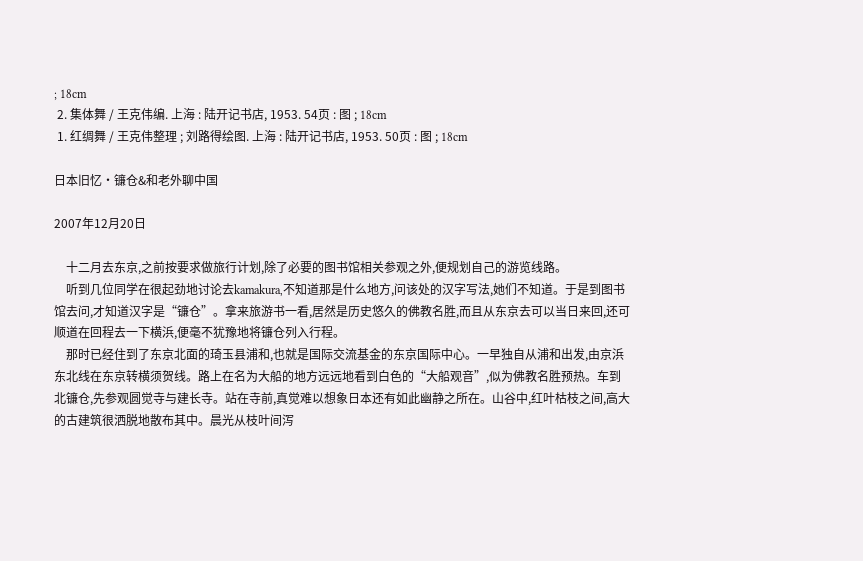; 18cm
 2. 集体舞 / 王克伟编. 上海 : 陆开记书店, 1953. 54页 : 图 ; 18cm
 1. 红绸舞 / 王克伟整理 ; 刘路得绘图. 上海 : 陆开记书店, 1953. 50页 : 图 ; 18cm

日本旧忆·镰仓&和老外聊中国

2007年12月20日

    十二月去东京,之前按要求做旅行计划,除了必要的图书馆相关参观之外,便规划自己的游览线路。
    听到几位同学在很起劲地讨论去kamakura,不知道那是什么地方,问该处的汉字写法,她们不知道。于是到图书馆去问,才知道汉字是“镰仓”。拿来旅游书一看,居然是历史悠久的佛教名胜,而且从东京去可以当日来回,还可顺道在回程去一下横浜,便毫不犹豫地将镰仓列入行程。
    那时已经住到了东京北面的琦玉县浦和,也就是国际交流基金的东京国际中心。一早独自从浦和出发,由京浜东北线在东京转横须贺线。路上在名为大船的地方远远地看到白色的“大船观音”,似为佛教名胜预热。车到北镰仓,先参观圆觉寺与建长寺。站在寺前,真觉难以想象日本还有如此幽静之所在。山谷中,红叶枯枝之间,高大的古建筑很洒脱地散布其中。晨光从枝叶间泻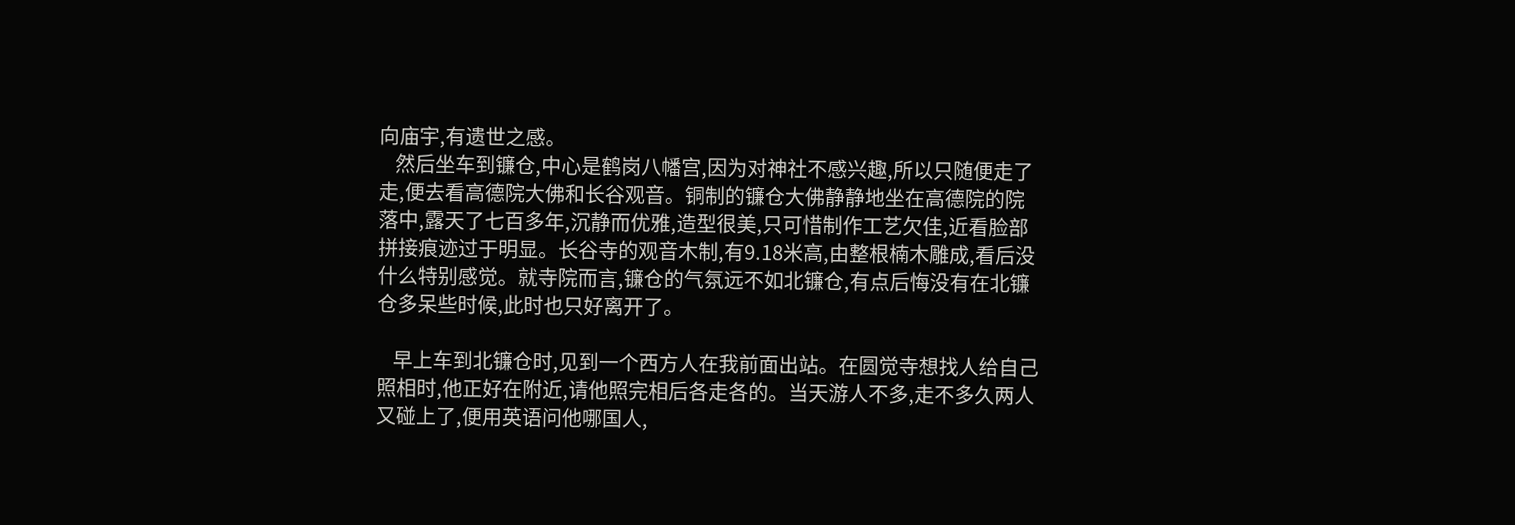向庙宇,有遗世之感。
    然后坐车到镰仓,中心是鹤岗八幡宫,因为对神社不感兴趣,所以只随便走了走,便去看高德院大佛和长谷观音。铜制的镰仓大佛静静地坐在高德院的院落中,露天了七百多年,沉静而优雅,造型很美,只可惜制作工艺欠佳,近看脸部拼接痕迹过于明显。长谷寺的观音木制,有9.18米高,由整根楠木雕成,看后没什么特别感觉。就寺院而言,镰仓的气氛远不如北镰仓,有点后悔没有在北镰仓多呆些时候,此时也只好离开了。

    早上车到北镰仓时,见到一个西方人在我前面出站。在圆觉寺想找人给自己照相时,他正好在附近,请他照完相后各走各的。当天游人不多,走不多久两人又碰上了,便用英语问他哪国人,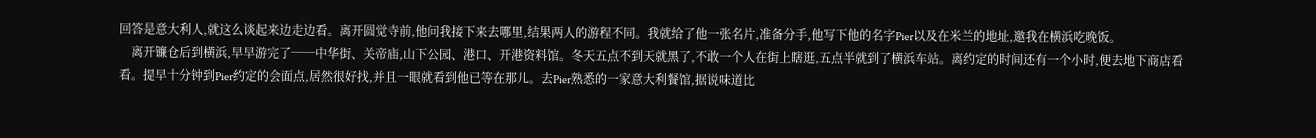回答是意大利人,就这么谈起来边走边看。离开圆觉寺前,他问我接下来去哪里,结果两人的游程不同。我就给了他一张名片,准备分手,他写下他的名字Pier以及在米兰的地址,邀我在横浜吃晚饭。
    离开镰仓后到横浜,早早游完了──中华街、关帝庙,山下公园、港口、开港资料馆。冬天五点不到天就黑了,不敢一个人在街上瞎逛,五点半就到了横浜车站。离约定的时间还有一个小时,便去地下商店看看。提早十分钟到Pier约定的会面点,居然很好找,并且一眼就看到他已等在那儿。去Pier熟悉的一家意大利餐馆,据说味道比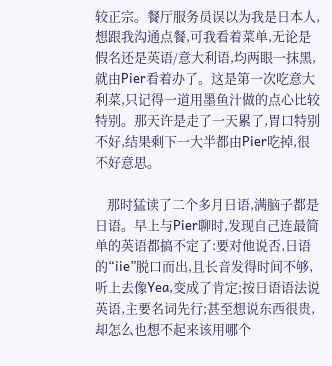较正宗。餐厅服务员误以为我是日本人,想跟我沟通点餐,可我看着菜单,无论是假名还是英语/意大利语,均两眼一抹黑,就由Pier看着办了。这是第一次吃意大利菜,只记得一道用墨鱼汁做的点心比较特别。那天许是走了一天累了,胃口特别不好,结果剩下一大半都由Pier吃掉,很不好意思。

    那时猛读了二个多月日语,满脑子都是日语。早上与Pier聊时,发现自己连最简单的英语都搞不定了:要对他说否,日语的“iie”脱口而出,且长音发得时间不够,听上去像Yea,变成了肯定;按日语语法说英语,主要名词先行;甚至想说东西很贵,却怎么也想不起来该用哪个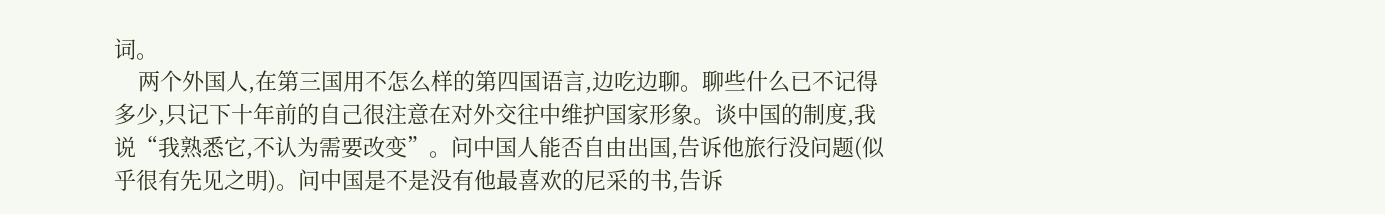词。
    两个外国人,在第三国用不怎么样的第四国语言,边吃边聊。聊些什么已不记得多少,只记下十年前的自己很注意在对外交往中维护国家形象。谈中国的制度,我说“我熟悉它,不认为需要改变”。问中国人能否自由出国,告诉他旅行没问题(似乎很有先见之明)。问中国是不是没有他最喜欢的尼采的书,告诉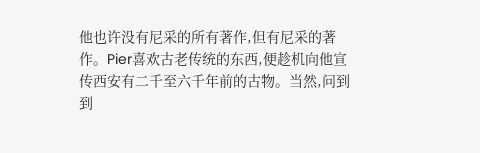他也许没有尼采的所有著作,但有尼采的著作。Pier喜欢古老传统的东西,便趁机向他宣传西安有二千至六千年前的古物。当然,问到到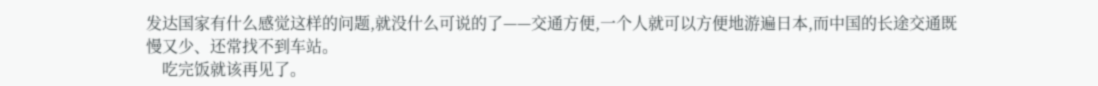发达国家有什么感觉这样的问题,就没什么可说的了——交通方便,一个人就可以方便地游遍日本,而中国的长途交通既慢又少、还常找不到车站。
    吃完饭就该再见了。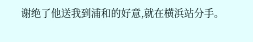谢绝了他送我到浦和的好意,就在横浜站分手。